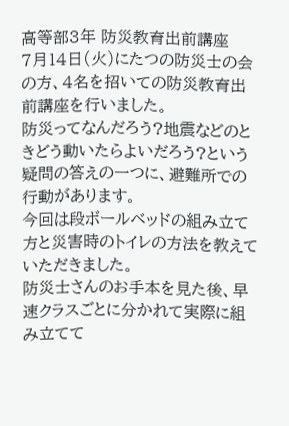高等部3年 防災教育出前講座
7月14日(火)にたつの防災士の会の方、4名を招いての防災教育出前講座を行いました。
防災ってなんだろう?地震などのときどう動いたらよいだろう?という疑問の答えの一つに、避難所での行動があります。
今回は段ボールベッドの組み立て方と災害時のトイレの方法を教えていただきました。
防災士さんのお手本を見た後、早速クラスごとに分かれて実際に組み立てて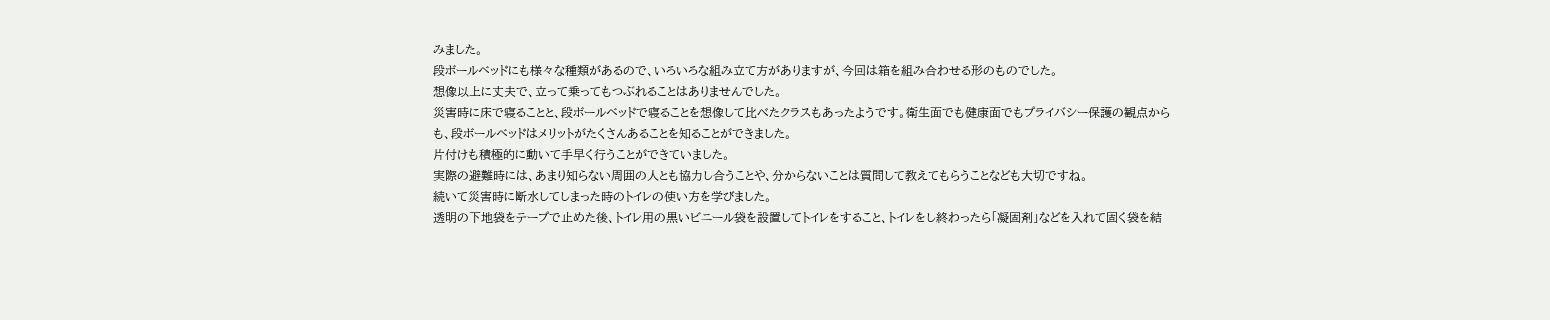みました。
段ボールベッドにも様々な種類があるので、いろいろな組み立て方がありますが、今回は箱を組み合わせる形のものでした。
想像以上に丈夫で、立って乗ってもつぶれることはありませんでした。
災害時に床で寝ることと、段ボールベッドで寝ることを想像して比べたクラスもあったようです。衛生面でも健康面でもプライバシー保護の観点からも、段ボールベッドはメリットがたくさんあることを知ることができました。
片付けも積極的に動いて手早く行うことができていました。
実際の避難時には、あまり知らない周囲の人とも協力し合うことや、分からないことは質問して教えてもらうことなども大切ですね。
続いて災害時に断水してしまった時のトイレの使い方を学びました。
透明の下地袋をテープで止めた後、トイレ用の黒いビニール袋を設置してトイレをすること、トイレをし終わったら「凝固剤」などを入れて固く袋を結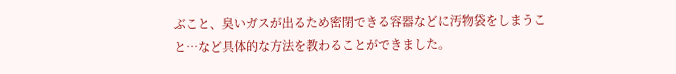ぶこと、臭いガスが出るため密閉できる容器などに汚物袋をしまうこと…など具体的な方法を教わることができました。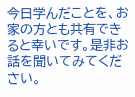今日学んだことを、お家の方とも共有できると幸いです。是非お話を聞いてみてください。